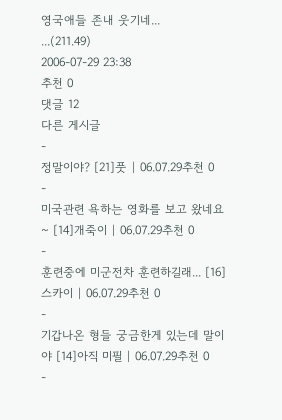영국애들 존내 웃기네...
...(211.49)
2006-07-29 23:38
추천 0
댓글 12
다른 게시글
-
정말이야? [21]풋 | 06.07.29추천 0
-
미국관련 욕하는 영화를 보고 왔네요 ~ [14]개죽이 | 06.07.29추천 0
-
훈련중에 미군전차 훈련하길래... [16]스카이 | 06.07.29추천 0
-
기갑나온 형들 궁금한게 있는데 말이야 [14]아직 미필 | 06.07.29추천 0
-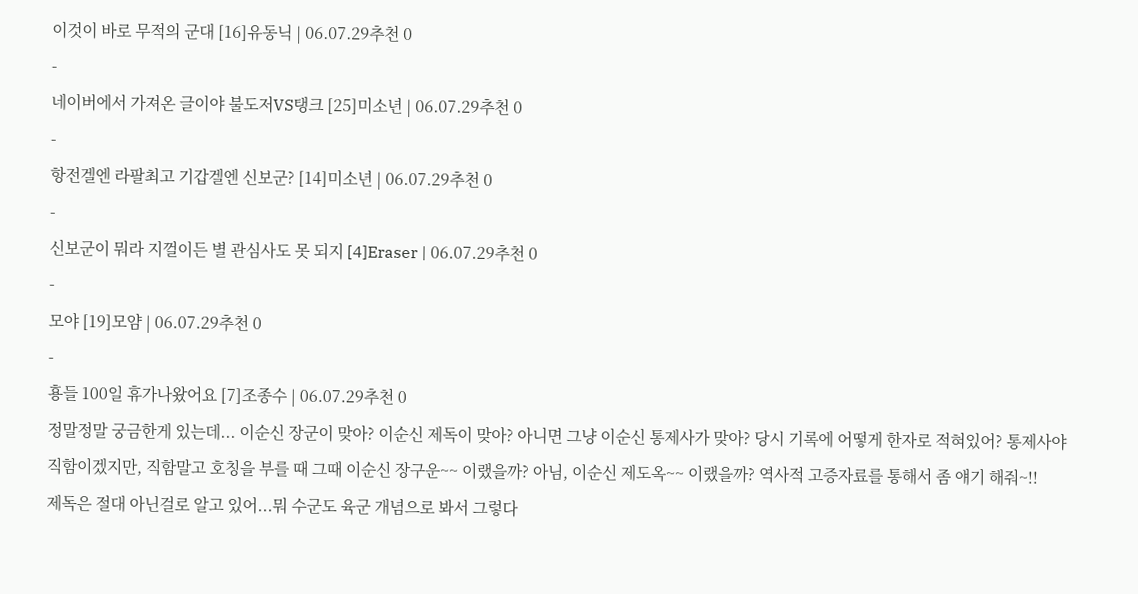이것이 바로 무적의 군대 [16]유동닉 | 06.07.29추천 0
-
네이버에서 가져온 글이야 불도저VS탱크 [25]미소년 | 06.07.29추천 0
-
항전겔엔 라팔최고 기갑겔엔 신보군? [14]미소년 | 06.07.29추천 0
-
신보군이 뭐라 지껄이든 별 관심사도 못 되지 [4]Eraser | 06.07.29추천 0
-
모야 [19]모얌 | 06.07.29추천 0
-
횽들 100일 휴가나왔어요 [7]조종수 | 06.07.29추천 0
정말정말 궁금한게 있는데... 이순신 장군이 맞아? 이순신 제독이 맞아? 아니면 그냥 이순신 통제사가 맞아? 당시 기록에 어떻게 한자로 적혀있어? 통제사야 직함이겠지만, 직함말고 호칭을 부를 때 그때 이순신 장구운~~ 이랬을까? 아님, 이순신 제도옥~~ 이랬을까? 역사적 고증자료를 통해서 좀 얘기 해줘~!!
제독은 절대 아닌걸로 알고 있어...뭐 수군도 육군 개념으로 봐서 그렇다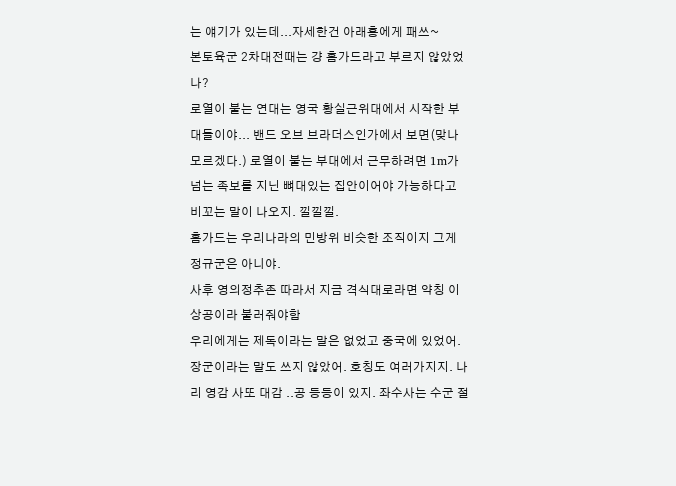는 얘기가 있는데...자세한건 아래횽에게 패쓰~
본토육군 2차대전때는 걍 홈가드라고 부르지 않았었나?
로열이 붙는 연대는 영국 황실근위대에서 시작한 부대들이야... 밴드 오브 브라더스인가에서 보면(맞나 모르겠다.) 로열이 붙는 부대에서 근무하려면 1m가 넘는 족보를 지닌 뼈대있는 집안이어야 가능하다고 비꼬는 말이 나오지. 낄낄낄.
홈가드는 우리나라의 민방위 비슷한 조직이지 그게 정규군은 아니야.
사후 영의정추존 따라서 지금 격식대로라면 약칭 이상공이라 불러줘야함
우리에게는 제독이라는 말은 없었고 중국에 있었어. 장군이라는 말도 쓰지 않았어. 호칭도 여러가지지. 나리 영감 사또 대감 ..공 등등이 있지. 좌수사는 수군 절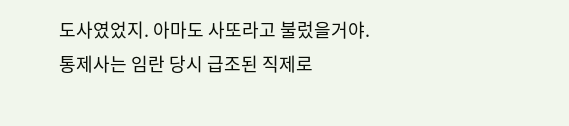도사였었지. 아마도 사또라고 불렀을거야. 통제사는 임란 당시 급조된 직제로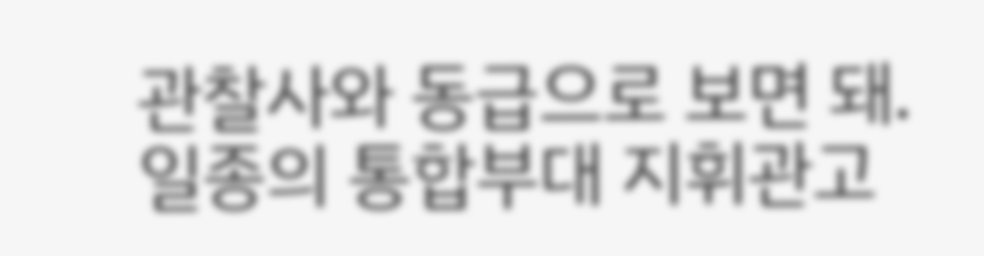관찰사와 동급으로 보면 돼. 일종의 통합부대 지휘관고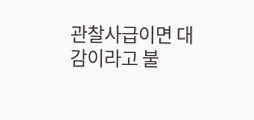관찰사급이면 대감이라고 불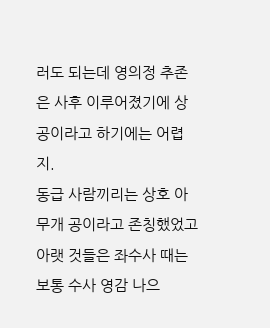러도 되는데 영의정 추존은 사후 이루어졌기에 상공이라고 하기에는 어렵지.
동급 사람끼리는 상호 아무개 공이라고 존칭했었고 아랫 것들은 좌수사 때는 보통 수사 영감 나으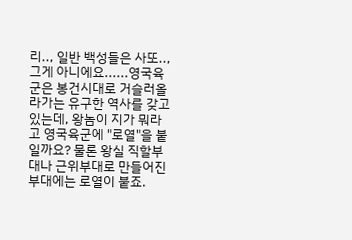리.., 일반 백성들은 사또..,
그게 아니에요......영국육군은 봉건시대로 거슬러올라가는 유구한 역사를 갖고 있는데, 왕놈이 지가 뭐라고 영국육군에 "로열"을 붙일까요? 물론 왕실 직할부대나 근위부대로 만들어진 부대에는 로열이 붙죠.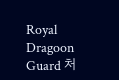Royal Dragoon Guard 처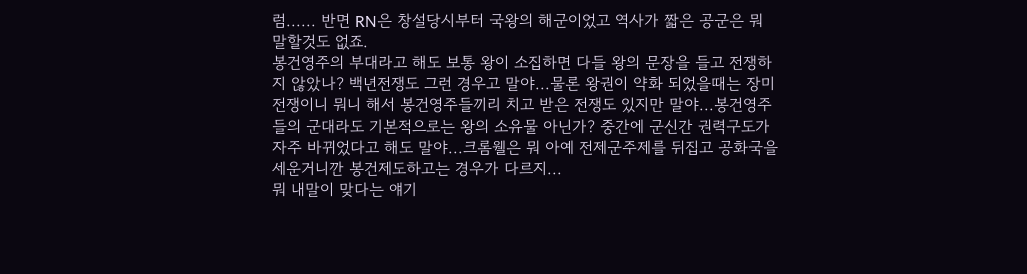럼...... 반면 RN은 창설당시부터 국왕의 해군이었고 역사가 짧은 공군은 뭐 말할것도 없죠.
봉건영주의 부대라고 해도 보통 왕이 소집하면 다들 왕의 문장을 들고 전쟁하지 않았나? 백년전쟁도 그런 경우고 말야...물론 왕권이 약화 되었을때는 장미전쟁이니 뭐니 해서 봉건영주들끼리 치고 받은 전쟁도 있지만 말야...봉건영주들의 군대라도 기본적으로는 왕의 소유물 아닌가? 중간에 군신간 권력구도가 자주 바뀌었다고 해도 말야...크롬웰은 뭐 아예 전제군주제를 뒤집고 공화국을 세운거니깐 봉건제도하고는 경우가 다르지...
뭐 내말이 맞다는 얘기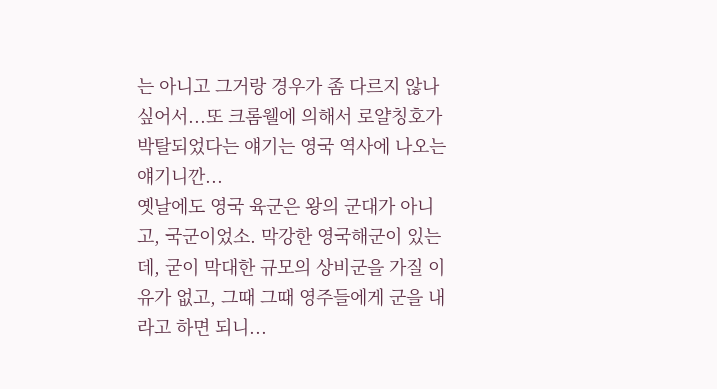는 아니고 그거랑 경우가 좀 다르지 않나 싶어서...또 크롬웰에 의해서 로얄칭호가 박탈되었다는 얘기는 영국 역사에 나오는 얘기니깐...
옛날에도 영국 육군은 왕의 군대가 아니고, 국군이었소. 막강한 영국해군이 있는데, 굳이 막대한 규모의 상비군을 가질 이유가 없고, 그때 그때 영주들에게 군을 내라고 하면 되니...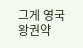그게 영국 왕권약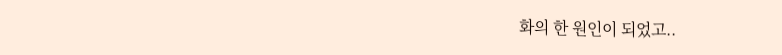화의 한 원인이 되었고..